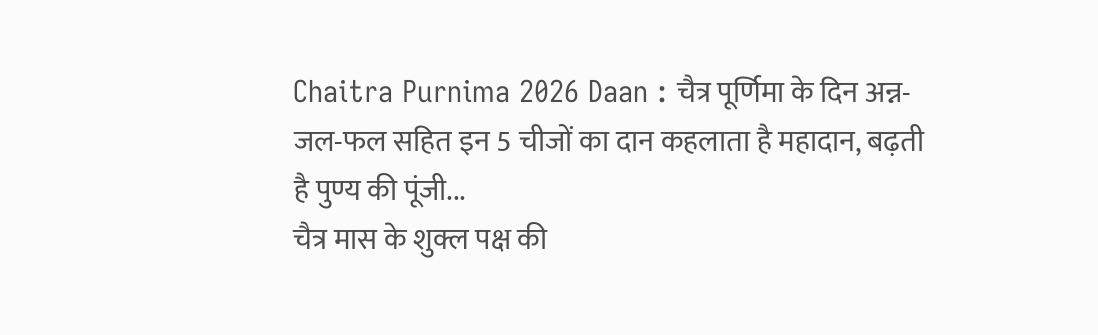Chaitra Purnima 2026 Daan : चैत्र पूर्णिमा के दिन अन्न-जल-फल सहित इन 5 चीजों का दान कहलाता है महादान, बढ़ती है पुण्य की पूंजी...
चैत्र मास के शुक्ल पक्ष की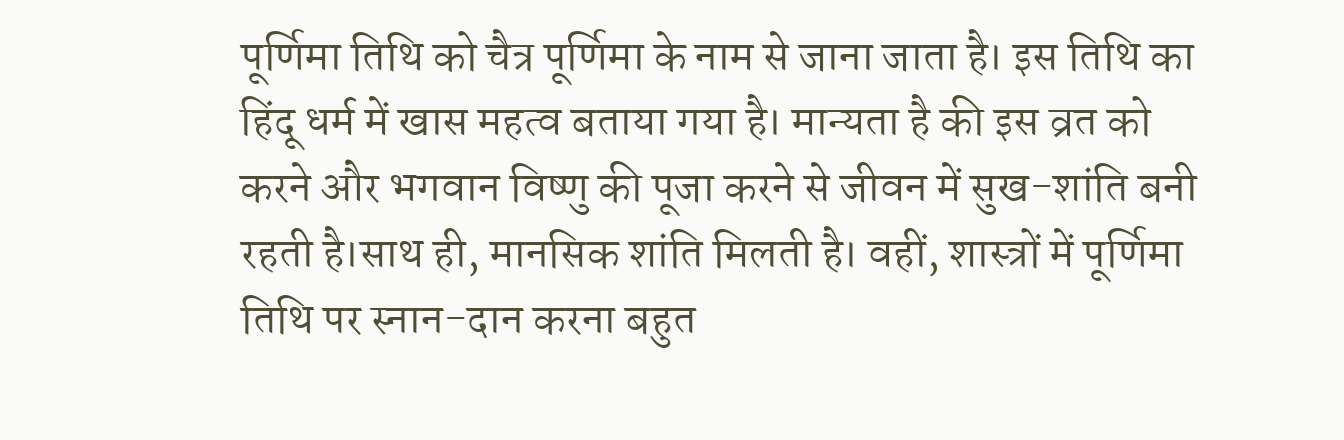पूर्णिमा तिथि को चैत्र पूर्णिमा के नाम से जाना जाता है। इस तिथि का हिंदू धर्म में खास महत्व बताया गया है। मान्यता है की इस व्रत को करने और भगवान विष्णु की पूजा करने से जीवन में सुख-शांति बनी रहती है।साथ ही, मानसिक शांति मिलती है। वहीं, शास्त्रों में पूर्णिमा तिथि पर स्नान-दान करना बहुत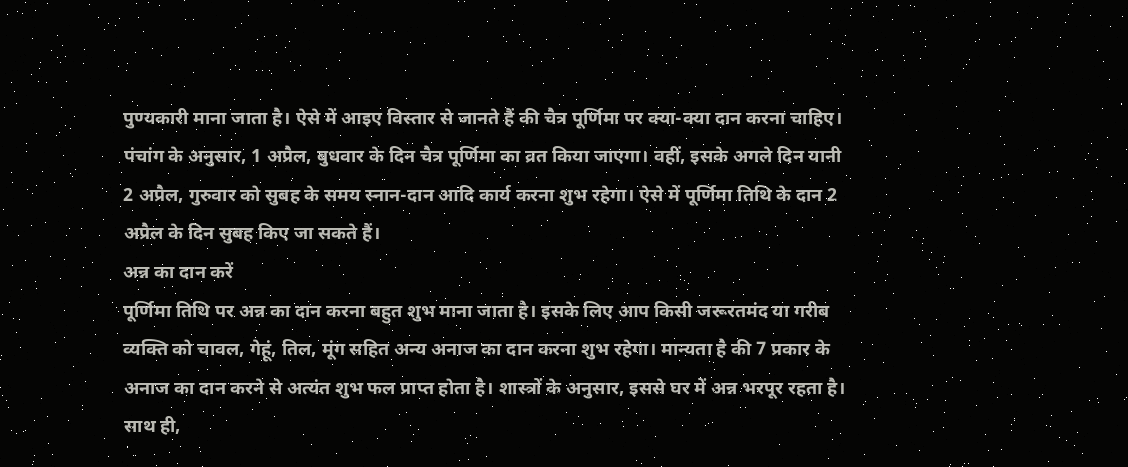पुण्यकारी माना जाता है। ऐसे में आइए विस्तार से जानते हैं की चैत्र पूर्णिमा पर क्या-क्या दान करना चाहिए।
पंचांग के अनुसार, 1 अप्रैल, बुधवार के दिन चैत्र पूर्णिमा का व्रत किया जाएगा। वहीं, इसके अगले दिन यानी 2 अप्रैल, गुरुवार को सुबह के समय स्नान-दान आदि कार्य करना शुभ रहेगा। ऐसे में पूर्णिमा तिथि के दान 2 अप्रैल के दिन सुबह किए जा सकते हैं।
अन्न का दान करें
पूर्णिमा तिथि पर अन्न का दान करना बहुत शुभ माना जाता है। इसके लिए आप किसी जरूरतमंद या गरीब व्यक्ति को चावल, गेहूं, तिल, मूंग सहित अन्य अनाज का दान करना शुभ रहेगा। मान्यता है की 7 प्रकार के अनाज का दान करने से अत्यंत शुभ फल प्राप्त होता है। शास्त्रों के अनुसार, इससे घर में अन्न भरपूर रहता है। साथ ही,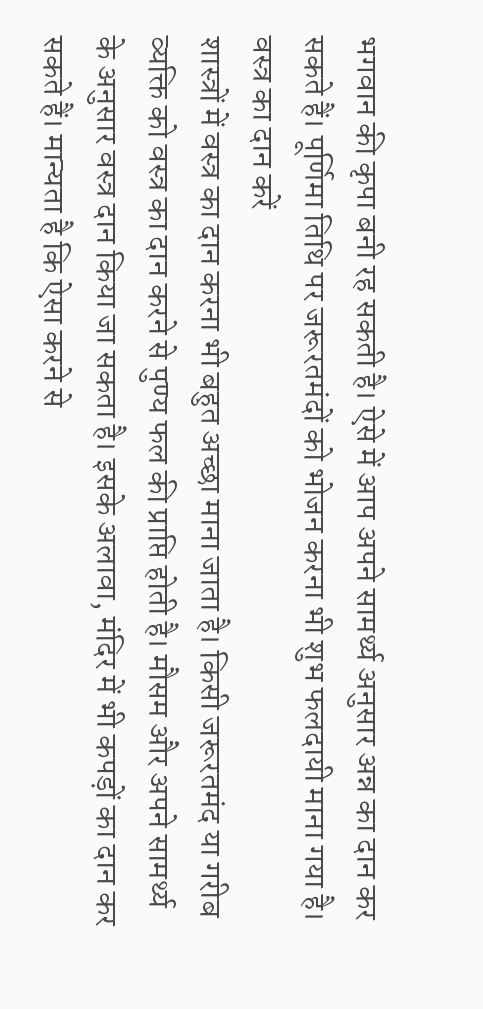भगवान की कृपा बनी रह सकती है। ऐसे में आप अपने सामर्थ्य अनुसार अन्न का दान कर सकते हैं। पूर्णिमा तिथि पर जरूरतमंदों को भोजन करना भी शुभ फलदायी माना गया है।
वस्त्र का दान करें
शास्त्रों में वस्त्र का दान करना भी बहुत अच्छा माना जाता है। किसी जरूरतमंद या गरीब व्यक्ति को वस्त्र का दान करने से पुण्य फल की प्राप्ति होती है। मौसम और अपने सामर्थ्य के अनुसार वस्त्र दान किया जा सकता है। इसके अलावा, मंदिर में भी कपड़ों का दान कर सकते हैं। मान्यता है कि ऐसा करने से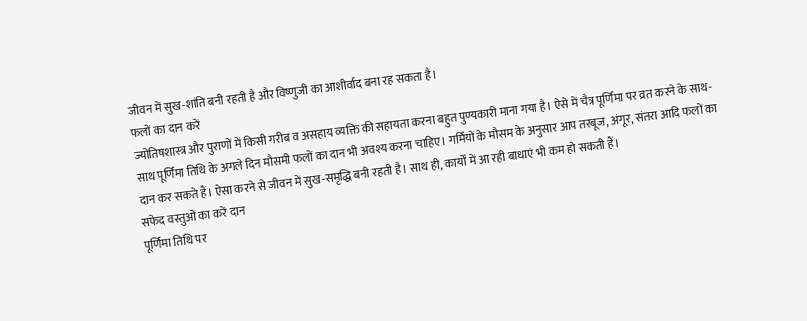जीवन में सुख-शांति बनी रहती है और विष्णुजी का आशीर्वाद बना रह सकता है।
फलों का दान करें
ज्योतिषशास्त्र और पुराणों में किसी गरीब व असहाय व्यक्ति की सहायता करना बहुत पुण्यकारी माना गया है। ऐसे में चैत्र पूर्णिमा पर व्रत करने के साथ-साथ पूर्णिमा तिथि के अगले दिन मौसमी फलों का दान भी अवश्य करना चाहिए। गर्मियों के मौसम के अनुसार आप तरबूज, अंगूर, संतरा आदि फलों का दान कर सकते हैं। ऐसा करने से जीवन में सुख-समृद्धि बनी रहती है। साथ ही, कार्यों में आ रही बाधाएं भी कम हो सकती हैं।
सफेद वस्तुओं का करें दान
पूर्णिमा तिथि पर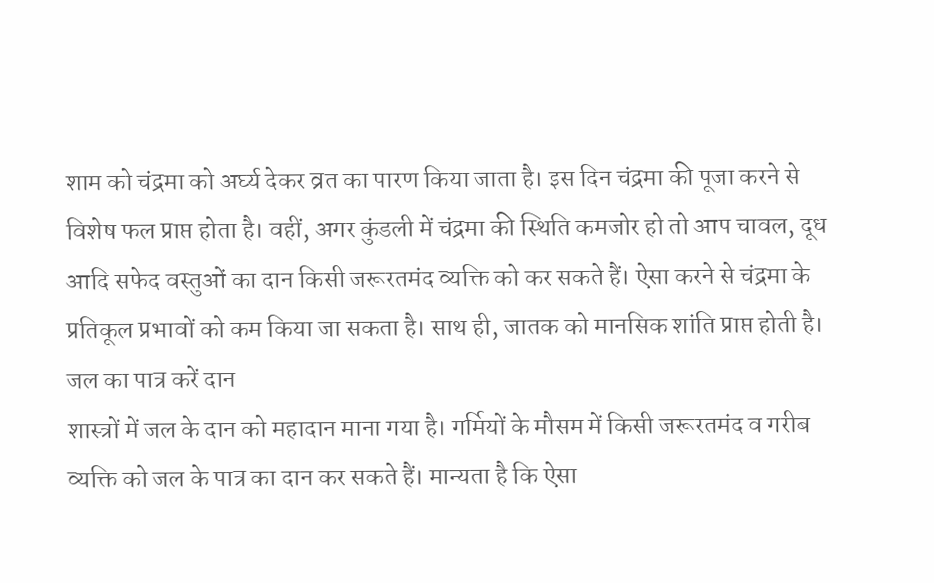शाम को चंद्रमा को अर्घ्य देकर व्रत का पारण किया जाता है। इस दिन चंद्रमा की पूजा करने से विशेष फल प्राप्त होता है। वहीं, अगर कुंडली में चंद्रमा की स्थिति कमजोर हो तो आप चावल, दूध आदि सफेद वस्तुओं का दान किसी जरूरतमंद व्यक्ति को कर सकते हैं। ऐसा करने से चंद्रमा के प्रतिकूल प्रभावों को कम किया जा सकता है। साथ ही, जातक को मानसिक शांति प्राप्त होती है।
जल का पात्र करें दान
शास्त्रों में जल के दान को महादान माना गया है। गर्मियों के मौसम में किसी जरूरतमंद व गरीब व्यक्ति को जल के पात्र का दान कर सकते हैं। मान्यता है कि ऐसा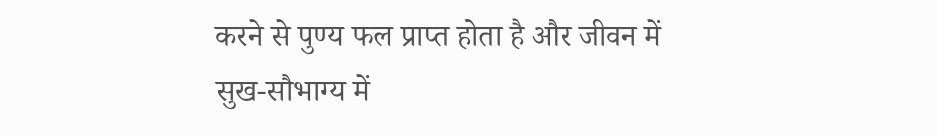करने से पुण्य फल प्राप्त होता है और जीवन में सुख-सौभाग्य में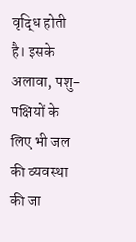वृद्धि होती है। इसके अलावा, पशु-पक्षियों के लिए भी जल की व्यवस्था की जा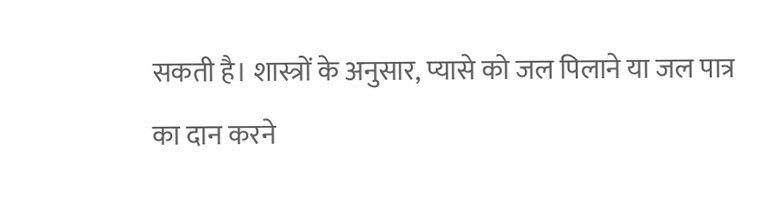सकती है। शास्त्रों के अनुसार, प्यासे को जल पिलाने या जल पात्र का दान करने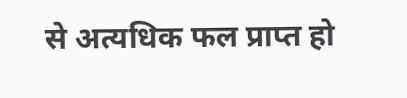से अत्यधिक फल प्राप्त हो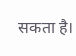सकता है।